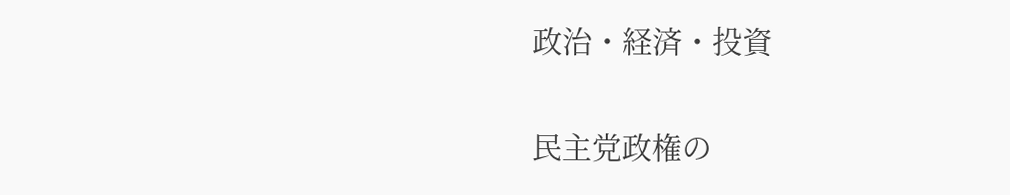政治・経済・投資

民主党政権の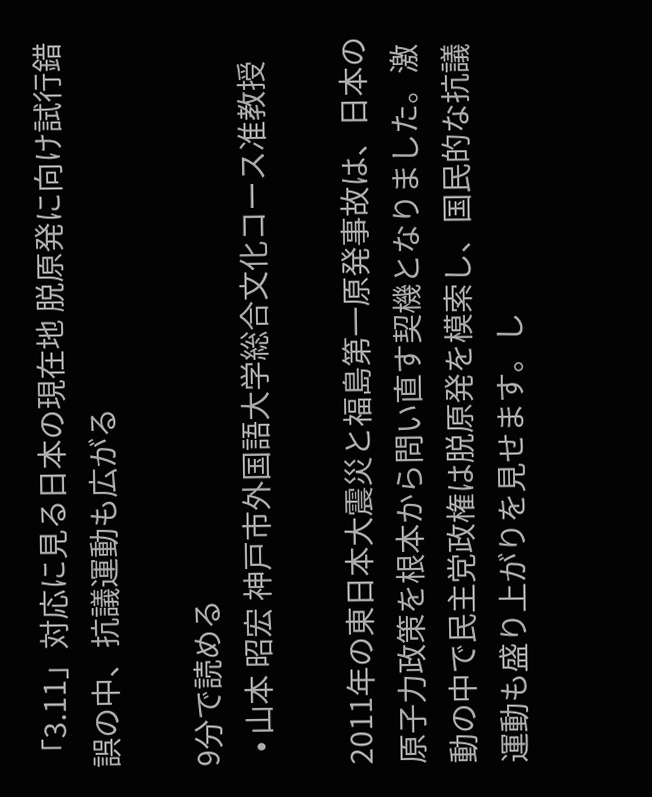「3.11」対応に見る日本の現在地 脱原発に向け試行錯誤の中、抗議運動も広がる

9分で読める
  • 山本 昭宏 神戸市外国語大学総合文化コース准教授

2011年の東日本大震災と福島第一原発事故は、日本の原子力政策を根本から問い直す契機となりました。激動の中で民主党政権は脱原発を模索し、国民的な抗議運動も盛り上がりを見せます。し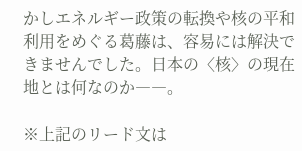かしエネルギー政策の転換や核の平和利用をめぐる葛藤は、容易には解決できませんでした。日本の〈核〉の現在地とは何なのか――。

※上記のリード文は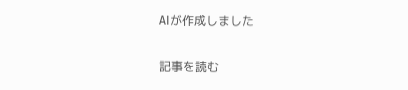AIが作成しました

記事を読む